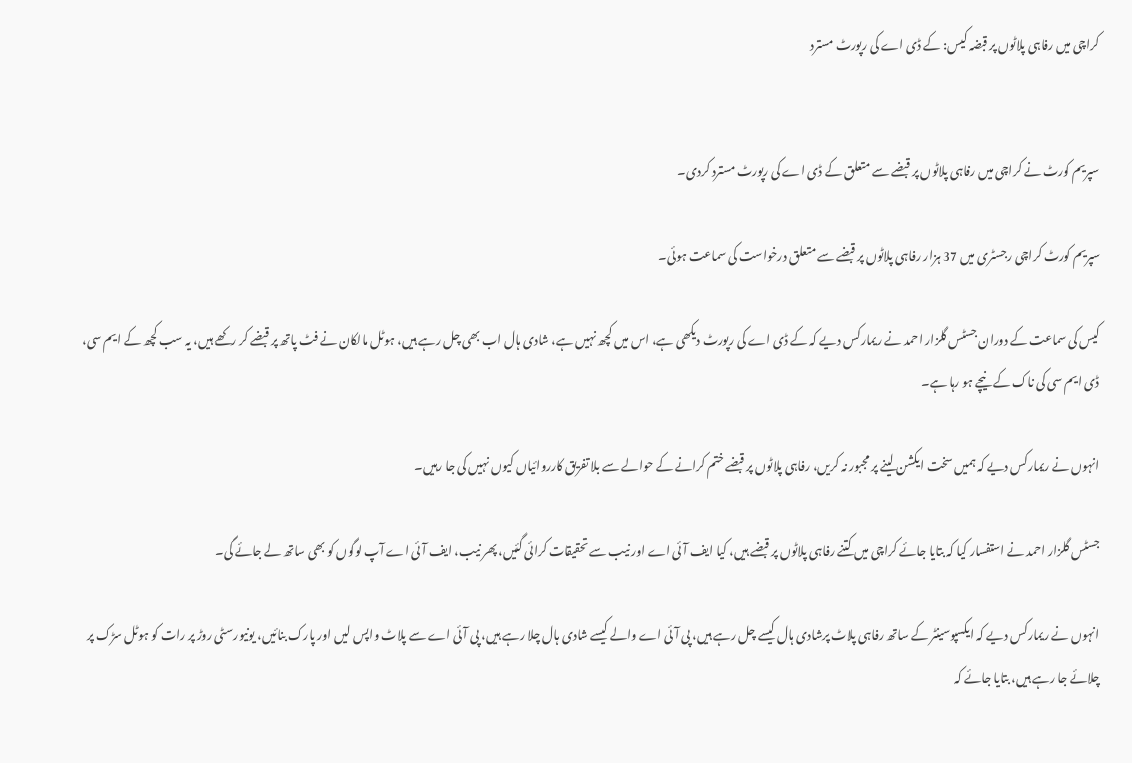کراچی میں رفاہی پلاٹوں پر قبضہ کیس: کے ڈی اے کی رپورٹ مسترد


سپریم کورٹ نے کراچی میں رفاہی پلاٹوں پر قبضے سے متعلق کے ڈی اے کی رپورٹ مسترد کردی۔

سپریم کورٹ کراچی رجسٹری میں 37 ہزار رفاہی پلاٹوں پر قبضے سے متعلق درخواست کی سماعت ہوئی۔

کیس کی سماعت کے دوران جسٹس گلزار احمد نے ریمارکس دیے کہ کے ڈی اے کی رپورٹ دیکھی ہے، اس میں کچھ نہیں ہے، شادی ہال اب بھی چل رہے ہیں، ہوٹل مالکان نے فٹ پاتھ پر قبضے کر رکھے ہیں، یہ سب کچھ کے ایم سی، ڈی ایم سی کی ناک کے نیچے ہو رہا ہے۔

انہوں نے ریمارکس دیے کہ ہمیں سخت ایکشن لینے پر مجبور نہ کریں، رفاہی پلاٹوں پر قبضے ختم کرانے کے حوالے سے بلا تفریق کارروائیاں کیوں نہیں کی جا رہیں۔

جسٹس گلزار احمد نے استفسار کیا کہ بتایا جائے کراچی میں کتنے رفاہی پلاٹوں پر قبضے ہیں، کیا ایف آئی اے اور نیب سے تحقیقات کرائی گئیں، پھر نیب، ایف آئی اے آپ لوگوں کو بھی ساتھ لے جائے گی۔

انہوں نے ریمارکس دیے کہ ایکسپوسینٹر کے ساتھ رفاہی پلاٹ پرشادی ہال کیسے چل رہے ہیں، پی آئی اے والے کیسے شادی ہال چلا رہے ہیں، پی آئی اے سے پلاٹ واپس لیں اور پارک بنائیں، یونیورسٹی روڑ پر رات کو ہوٹل سڑک پر چلائے جا رہے ہیں، بتایا جائے کہ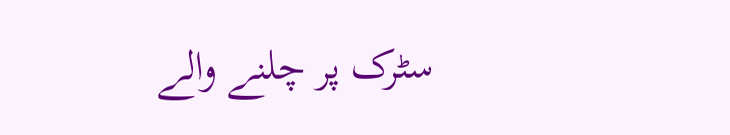سٹرک پر چلنے والے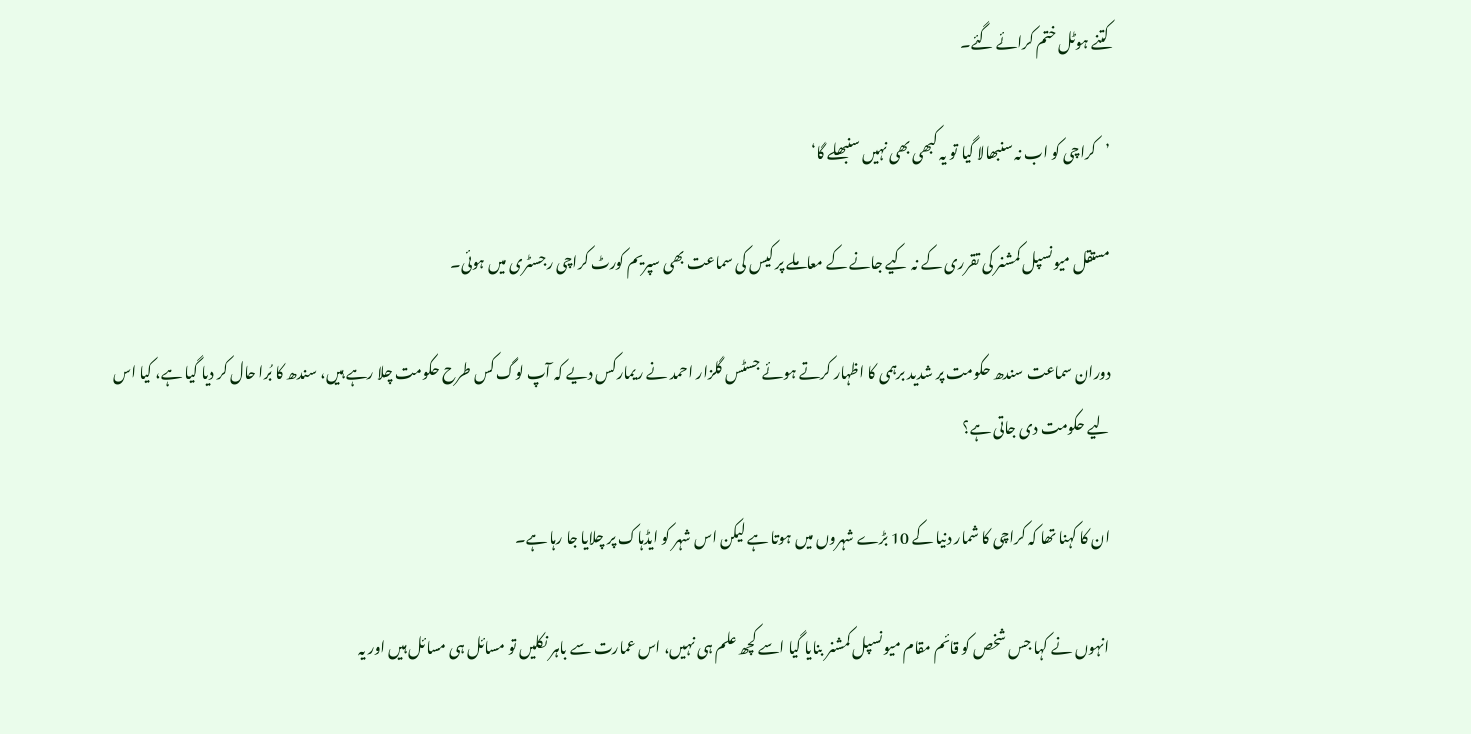کتنے ہوٹل ختم کرائے گئے۔

’کراچی کو اب نہ سنبھالا گیا تو یہ کبھی بھی نہیں سنبھلے گا‘

مستقل میونسپل کمشنر کی تقرری کے نہ کیے جانے کے معاملے پر کیس کی سماعت بھی سپریم کورٹ کراچی رجسٹری میں ہوئی۔

دوران سماعت سندھ حکومت پر شدید برہمی کا اظہار کرتے ہوئے جسٹس گلزار احمد نے ریمارکس دیے کہ آپ لوگ کس طرح حکومت چلا رہے ہیں، سندھ کا بُرا حال کر دیا گیا ہے، کیا اس لیے حکومت دی جاتی ہے؟

ان کا کہنا تھا کہ کراچی کا شمار دنیا کے 10 بڑے شہروں میں ہوتا ہے لیکن اس شہر کو ایڈہاک پر چلایا جا رہا ہے۔

انہوں نے کہا جس شخص کو قائم مقام میونسپل کمشنر بنایا گیا اسے کچھ علم ہی نہیں، اس عمارت سے باہر نکلیں تو مسائل ہی مسائل ہیں اور یہ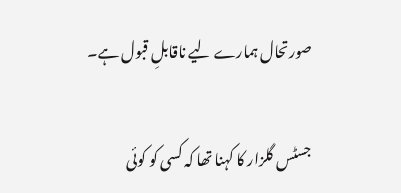صورتحال ہمارے لیے ناقابلِ قبول ہے۔

جسٹس گلزار کا کہنا تھا کہ کسی کو کوئی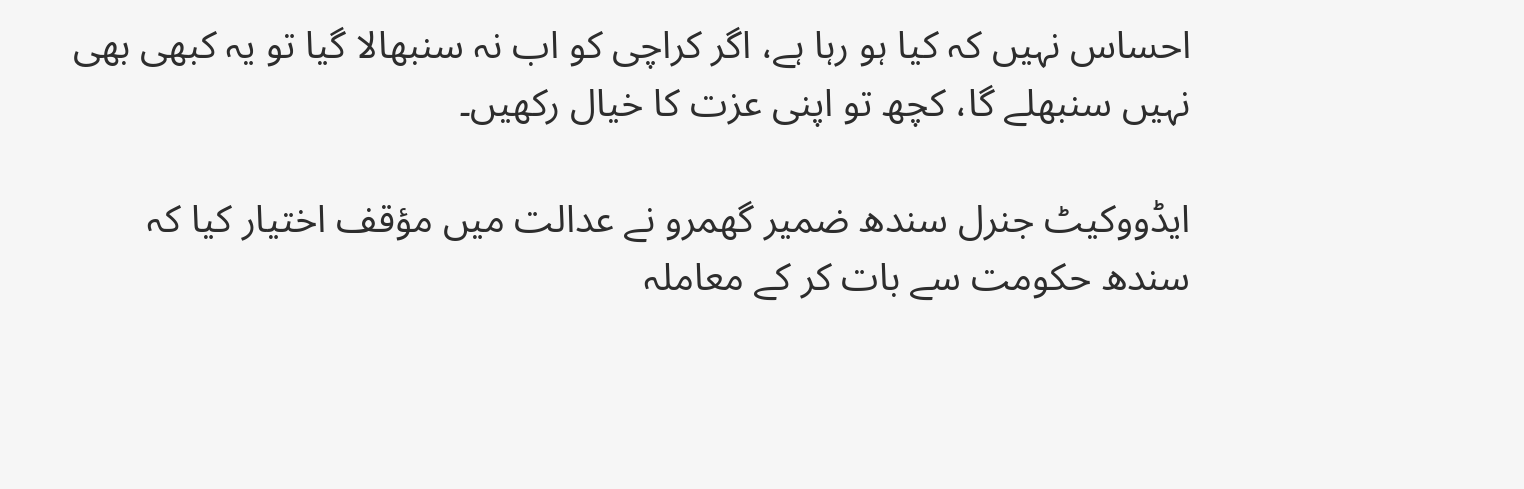احساس نہیں کہ کیا ہو رہا ہے، اگر کراچی کو اب نہ سنبھالا گیا تو یہ کبھی بھی نہیں سنبھلے گا، کچھ تو اپنی عزت کا خیال رکھیں۔

ایڈووکیٹ جنرل سندھ ضمیر گھمرو نے عدالت میں مؤقف اختیار کیا کہ سندھ حکومت سے بات کر کے معاملہ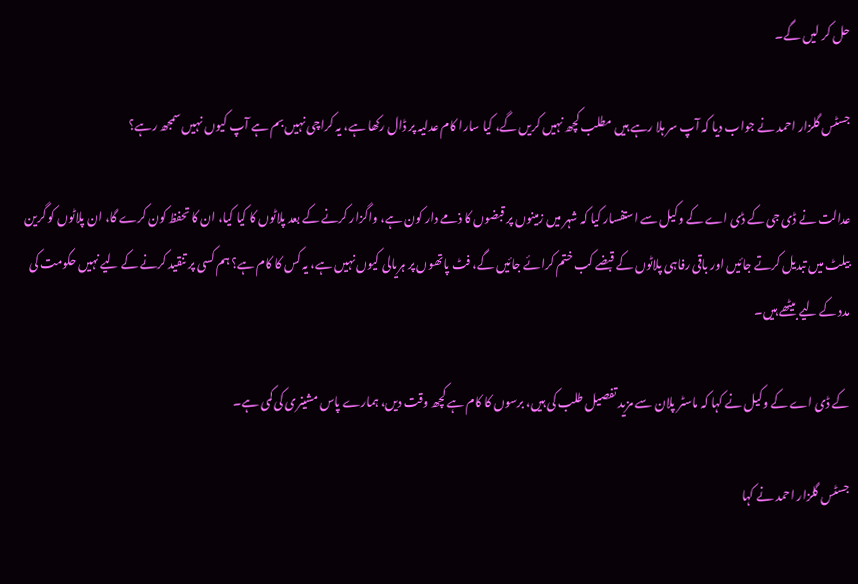حل کر لیں گے۔

جسٹس گلزار احمد نے جواب دیا کہ آپ سر ہلا رہے ہیں مطلب کچھ نہیں کریں گے، کیا سارا کام عدلیہ پر ڈال رکھا ہے، یہ کراچی نہیں بم ہے آپ کیوں نہیں سمجھ رہے؟

عدالت نے ڈی جی کے ڈی اے کے وکیل سے استفسار کیا کہ شہر میں زمینوں پر قبضوں کا ذمے دار کون ہے، واگزار کرنے کے بعد پلاٹوں کا کیا کیا، ان کا تحفظ کون کرے گا، ان پلاٹوں کو گرین بیلٹ میں تبدیل کرتے جائیں اور باقی رفاہی پلاٹوں کے قبضے کب ختم کرائے جائیں گے، فٹ پاتھوں پر ہریالی کیوں نہیں ہے، یہ کس کا کام ہے؟ ہم کسی پر تنقید کرنے کے لیے نہیں حکومت کی مدد کے لیے بیٹھے ہیں۔

کے ڈی اے کے وکیل نے کہا کہ ماسٹر پلان سے مزید تفصیل طلب کی ہیں، برسوں کا کام ہے کچھ وقت دیں، ہمارے پاس مشینری کی کمی ہے۔

جسٹس گلزار احمد نے کہا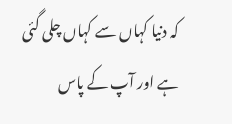کہ دنیا کہاں سے کہاں چلی گئی ہے اور آپ کے پاس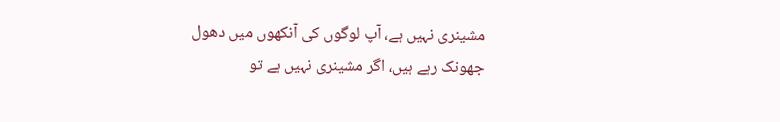مشینری نہیں ہے، آپ لوگوں کی آنکھوں میں دھول جھونک رہے ہیں، اگر مشینری نہیں ہے تو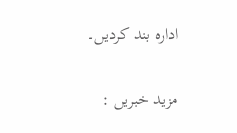ادارہ بند کردیں۔

مزید خبریں :